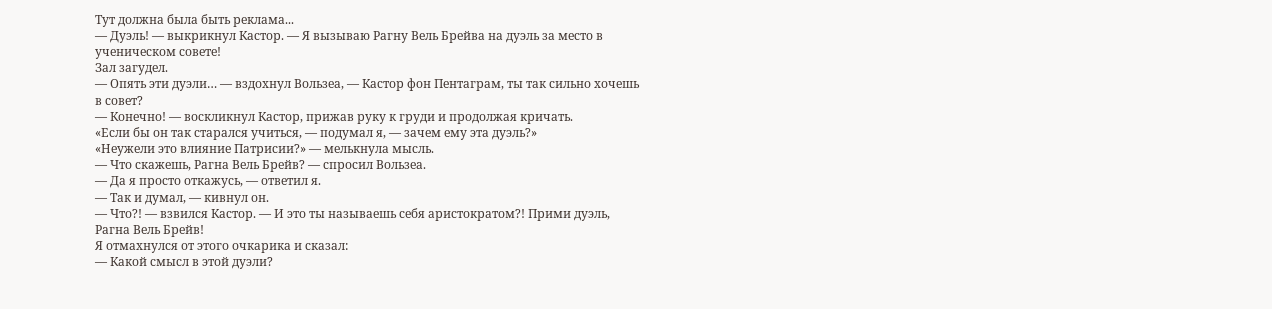Тут должна была быть реклама...
— Дуэль! — выкрикнул Кастор. — Я вызываю Рагну Вель Брейва на дуэль за место в ученическом совете!
Зал загудел.
— Опять эти дуэли… — вздохнул Вользеа, — Кастор фон Пентаграм, ты так сильно хочешь в совет?
— Конечно! — воскликнул Кастор, прижав руку к груди и продолжая кричать.
«Если бы он так старался учиться, — подумал я, — зачем ему эта дуэль?»
«Неужели это влияние Патрисии?» — мелькнула мысль.
— Что скажешь, Рагна Вель Брейв? — спросил Вользеа.
— Да я просто откажусь, — ответил я.
— Так и думал, — кивнул он.
— Что?! — взвился Кастор. — И это ты называешь себя аристократом?! Прими дуэль, Рагна Вель Брейв!
Я отмахнулся от этого очкарика и сказал:
— Какой смысл в этой дуэли?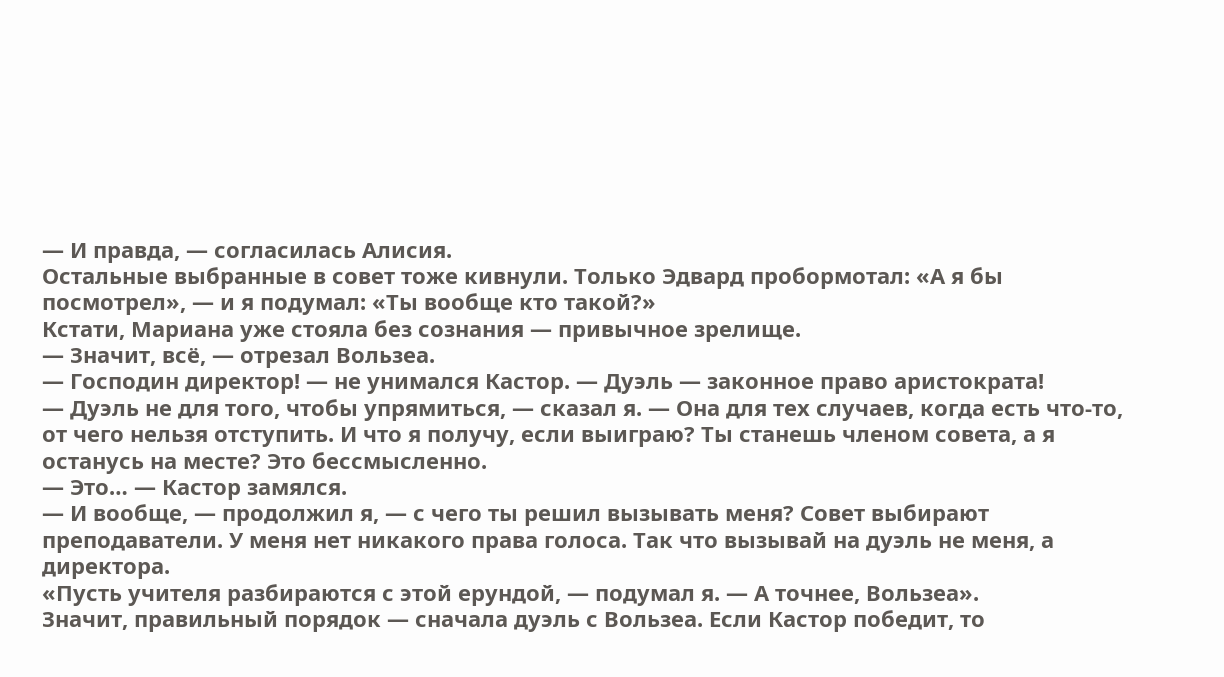— И правда, — согласилась Алисия.
Остальные выбранные в совет тоже кивнули. Только Эдвард пробормотал: «А я бы посмотрел», — и я подумал: «Ты вообще кто такой?»
Кстати, Мариана уже стояла без сознания — привычное зрелище.
— Значит, всё, — отрезал Вользеа.
— Господин директор! — не унимался Кастор. — Дуэль — законное право аристократа!
— Дуэль не для того, чтобы упрямиться, — сказал я. — Она для тех случаев, когда есть что-то, от чего нельзя отступить. И что я получу, если выиграю? Ты станешь членом совета, а я останусь на месте? Это бессмысленно.
— Это… — Кастор замялся.
— И вообще, — продолжил я, — с чего ты решил вызывать меня? Совет выбирают преподаватели. У меня нет никакого права голоса. Так что вызывай на дуэль не меня, а директора.
«Пусть учителя разбираются с этой ерундой, — подумал я. — А точнее, Вользеа».
Значит, правильный порядок — сначала дуэль с Вользеа. Если Кастор победит, то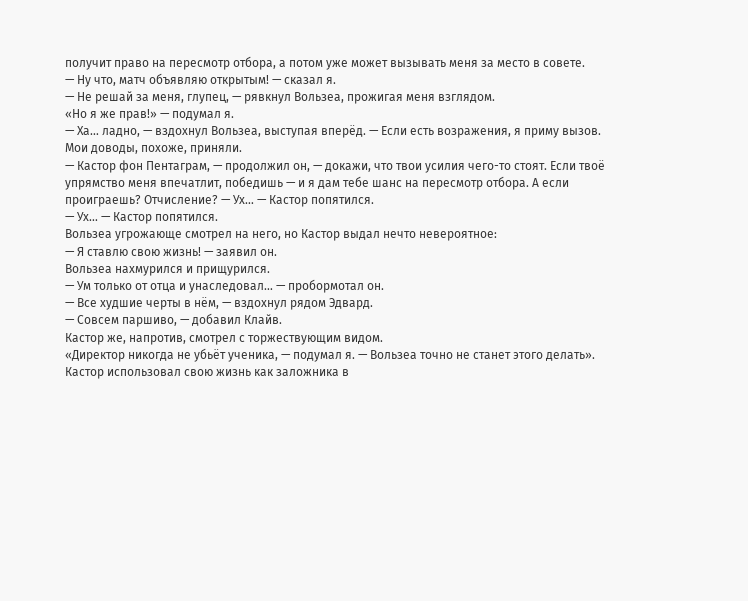получит право на пересмотр отбора, а потом уже может вызывать меня за место в совете.
— Ну что, матч объявляю открытым! — сказал я.
— Не решай за меня, глупец, — рявкнул Вользеа, прожигая меня взглядом.
«Но я же прав!» — подумал я.
— Ха… ладно, — вздохнул Вользеа, выступая вперёд. — Если есть возражения, я приму вызов.
Мои доводы, похоже, приняли.
— Кастор фон Пентаграм, — продолжил он, — докажи, что твои усилия чего-то стоят. Если твоё упрямство меня впечатлит, победишь — и я дам тебе шанс на пересмотр отбора. А если проиграешь? Отчисление? — Ух… — Кастор попятился.
— Ух… — Кастор попятился.
Вользеа угрожающе смотрел на него, но Кастор выдал нечто невероятное:
— Я ставлю свою жизнь! — заявил он.
Вользеа нахмурился и прищурился.
— Ум только от отца и унаследовал… — пробормотал он.
— Все худшие черты в нём, — вздохнул рядом Эдвард.
— Совсем паршиво, — добавил Клайв.
Кастор же, напротив, смотрел с торжествующим видом.
«Директор никогда не убьёт ученика, — подумал я. — Вользеа точно не станет этого делать».
Кастор использовал свою жизнь как заложника в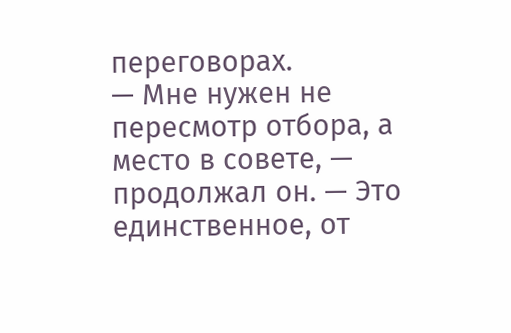переговорах.
— Мне нужен не пересмотр отбора, а место в совете, — продолжал он. — Это единственное, от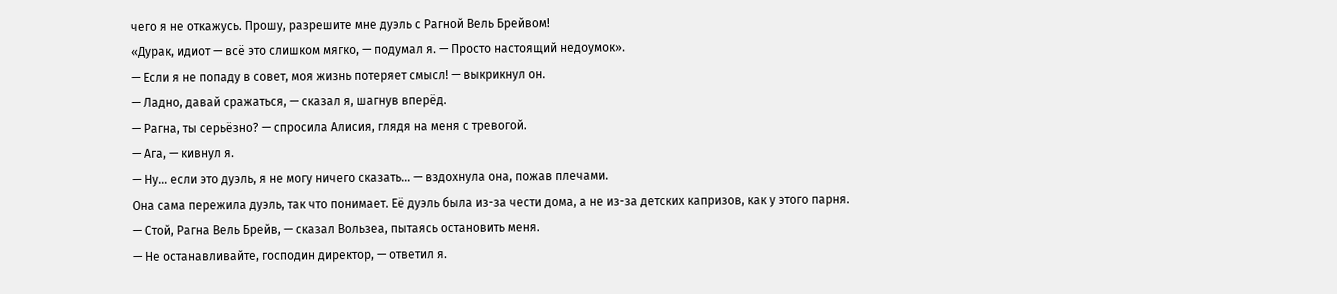чего я не откажусь. Прошу, разрешите мне дуэль с Рагной Вель Брейвом!
«Дурак, идиот — всё это слишком мягко, — подумал я. — Просто настоящий недоумок».
— Если я не попаду в совет, моя жизнь потеряет смысл! — выкрикнул он.
— Ладно, давай сражаться, — сказал я, шагнув вперёд.
— Рагна, ты серьёзно? — спросила Алисия, глядя на меня с тревогой.
— Ага, — кивнул я.
— Ну… если это дуэль, я не могу ничего сказать… — вздохнула она, пожав плечами.
Она сама пережила дуэль, так что понимает. Её дуэль была из-за чести дома, а не из-за детских капризов, как у этого парня.
— Стой, Рагна Вель Брейв, — сказал Вользеа, пытаясь остановить меня.
— Не останавливайте, господин директор, — ответил я.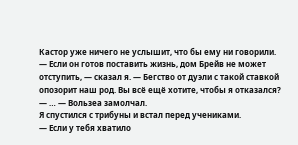Кастор уже ничего не услышит, что бы ему ни говорили.
— Если он готов поставить жизнь, дом Брейв не может отступить, — сказал я. — Бегство от дуэли с такой ставкой опозорит наш род. Вы всё ещё хотите, чтобы я отказался?
— … — Вользеа замолчал.
Я спустился с трибуны и встал перед учениками.
— Если у тебя хватило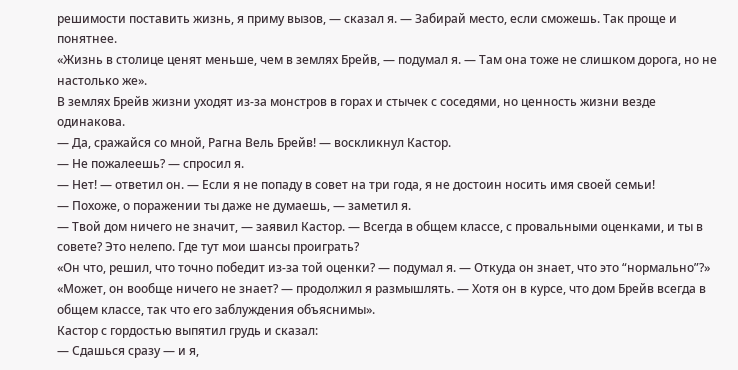решимости поставить жизнь, я приму вызов, — сказал я. — Забирай место, если сможешь. Так проще и понятнее.
«Жизнь в столице ценят меньше, чем в землях Брейв, — подумал я. — Там она тоже не слишком дорога, но не настолько же».
В землях Брейв жизни уходят из-за монстров в горах и стычек с соседями, но ценность жизни везде одинакова.
— Да, сражайся со мной, Рагна Вель Брейв! — воскликнул Кастор.
— Не пожалеешь? — спросил я.
— Нет! — ответил он. — Если я не попаду в совет на три года, я не достоин носить имя своей семьи!
— Похоже, о поражении ты даже не думаешь, — заметил я.
— Твой дом ничего не значит, — заявил Кастор. — Всегда в общем классе, с провальными оценками, и ты в совете? Это нелепо. Где тут мои шансы проиграть?
«Он что, решил, что точно победит из-за той оценки? — подумал я. — Откуда он знает, что это “нормально”?»
«Может, он вообще ничего не знает? — продолжил я размышлять. — Хотя он в курсе, что дом Брейв всегда в общем классе, так что его заблуждения объяснимы».
Кастор с гордостью выпятил грудь и сказал:
— Сдашься сразу — и я,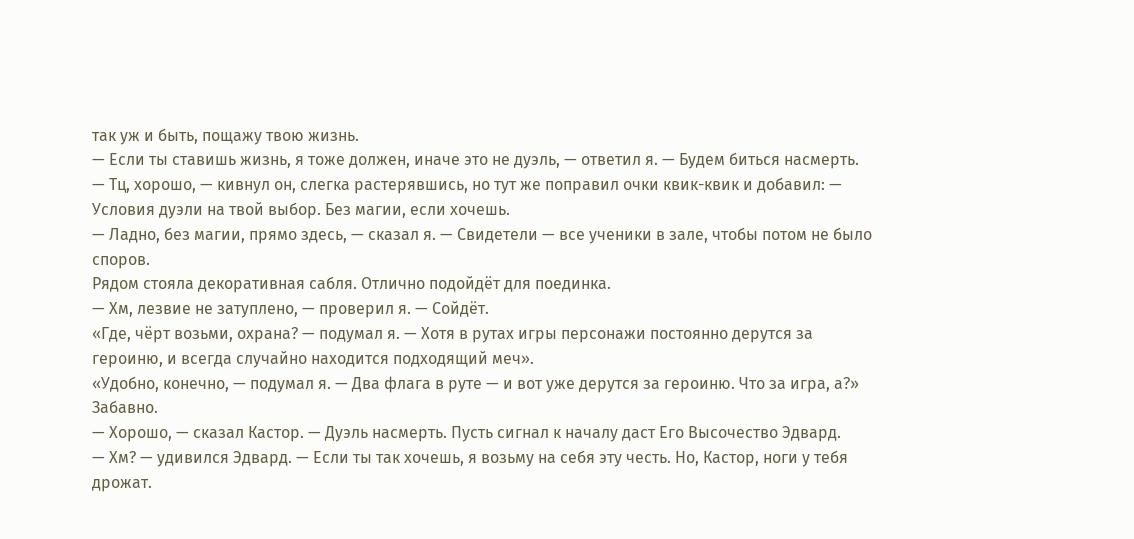так уж и быть, пощажу твою жизнь.
— Если ты ставишь жизнь, я тоже должен, иначе это не дуэль, — ответил я. — Будем биться насмерть.
— Тц, хорошо, — кивнул он, слегка растерявшись, но тут же поправил очки квик-квик и добавил: — Условия дуэли на твой выбор. Без магии, если хочешь.
— Ладно, без магии, прямо здесь, — сказал я. — Свидетели — все ученики в зале, чтобы потом не было споров.
Рядом стояла декоративная сабля. Отлично подойдёт для поединка.
— Хм, лезвие не затуплено, — проверил я. — Сойдёт.
«Где, чёрт возьми, охрана? — подумал я. — Хотя в рутах игры персонажи постоянно дерутся за героиню, и всегда случайно находится подходящий меч».
«Удобно, конечно, — подумал я. — Два флага в руте — и вот уже дерутся за героиню. Что за игра, а?»
Забавно.
— Хорошо, — сказал Кастор. — Дуэль насмерть. Пусть сигнал к началу даст Его Высочество Эдвард.
— Хм? — удивился Эдвард. — Если ты так хочешь, я возьму на себя эту честь. Но, Кастор, ноги у тебя дрожат.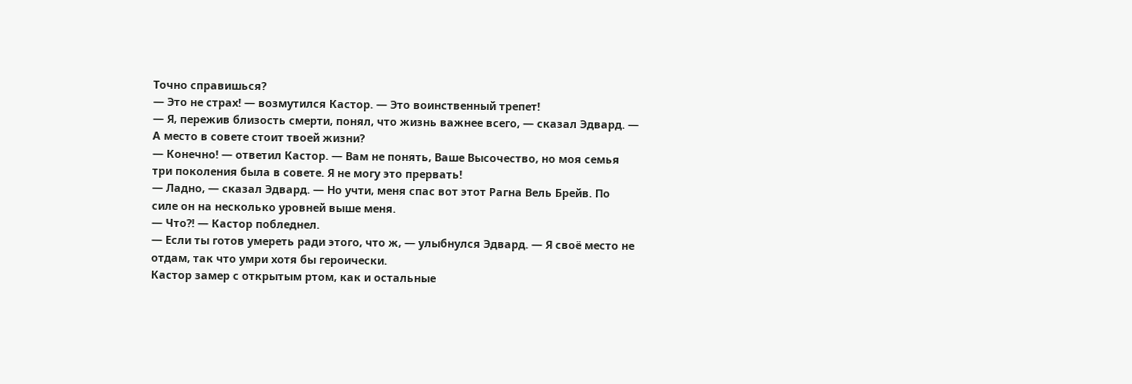Точно справишься?
— Это не страх! — возмутился Кастор. — Это воинственный трепет!
— Я, пережив близость смерти, понял, что жизнь важнее всего, — сказал Эдвард. — А место в совете стоит твоей жизни?
— Конечно! — ответил Кастор. — Вам не понять, Ваше Высочество, но моя семья три поколения была в совете. Я не могу это прервать!
— Ладно, — сказал Эдвард. — Но учти, меня спас вот этот Рагна Вель Брейв. По силе он на несколько уровней выше меня.
— Что?! — Кастор побледнел.
— Если ты готов умереть ради этого, что ж, — улыбнулся Эдвард. — Я своё место не отдам, так что умри хотя бы героически.
Кастор замер с открытым ртом, как и остальные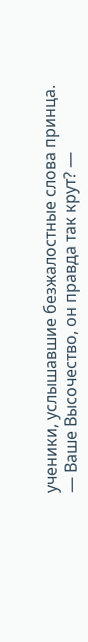ученики, услышавшие безжалостные слова принца.
— Ваше Высочество, он правда так крут? —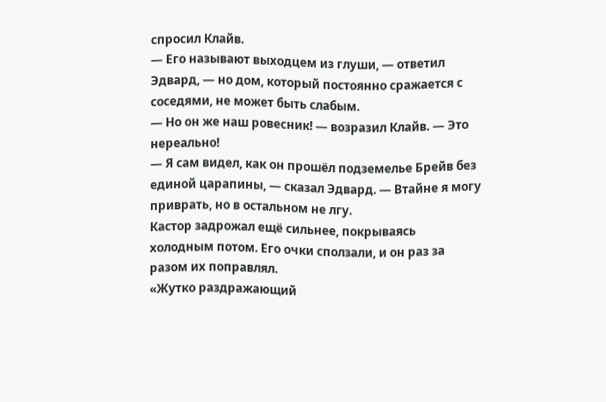спросил Клайв.
— Его называют выходцем из глуши, — ответил Эдвард, — но дом, который постоянно сражается с соседями, не может быть слабым.
— Но он же наш ровесник! — возразил Клайв. — Это нереально!
— Я сам видел, как он прошёл подземелье Брейв без единой царапины, — сказал Эдвард. — Втайне я могу приврать, но в остальном не лгу.
Кастор задрожал ещё сильнее, покрываясь холодным потом. Его очки сползали, и он раз за разом их поправлял.
«Жутко раздражающий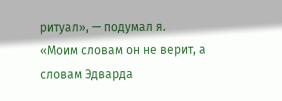ритуал», — подумал я.
«Моим словам он не верит, а словам Эдварда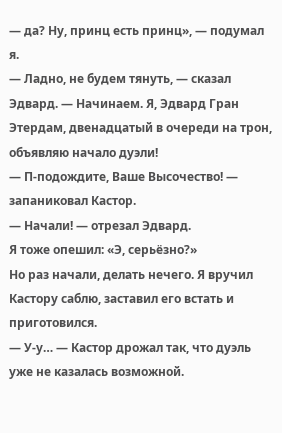— да? Ну, принц есть принц», — подумал я.
— Ладно, не будем тянуть, — сказал Эдвард. — Начинаем. Я, Эдвард Гран Этердам, двенадцатый в очереди на трон, объявляю начало дуэли!
— П-подождите, Ваше Высочество! — запаниковал Кастор.
— Начали! — отрезал Эдвард.
Я тоже опешил: «Э, серьёзно?»
Но раз начали, делать нечего. Я вручил Кастору саблю, заставил его встать и приготовился.
— У-у… — Кастор дрожал так, что дуэль уже не казалась возможной.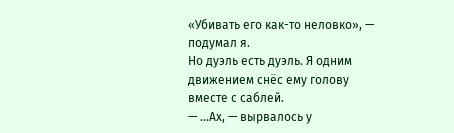«Убивать его как-то неловко», — подумал я.
Но дуэль есть дуэль. Я одним движением снёс ему голову вместе с саблей.
— …Ах, — вырвалось у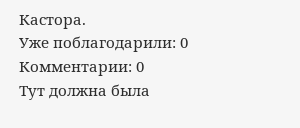Кастора.
Уже поблагодарили: 0
Комментарии: 0
Тут должна была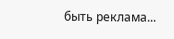быть реклама...